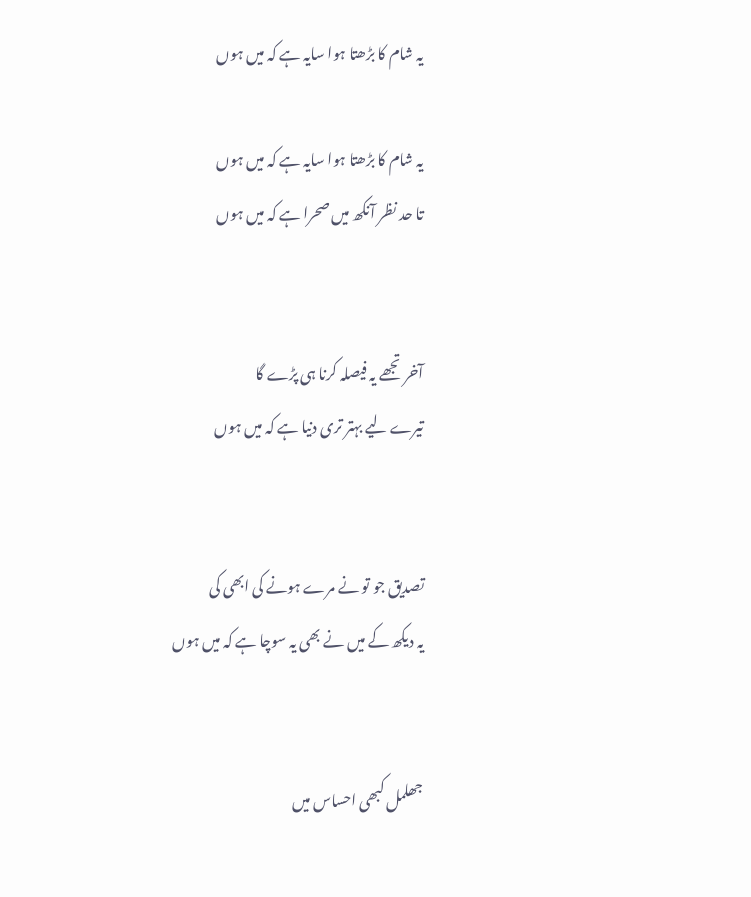یہ شام کا بڑھتا ہوا سایہ ہے کہ میں ہوں

یہ شام کا بڑھتا ہوا سایہ ہے کہ میں ہوں
تا حد نظر آنکھ میں صحرا ہے کہ میں ہوں


آخر تجھے یہ فیصلہ کرنا ہی پڑے گا
تیرے لیے بہتر تری دنیا ہے کہ میں ہوں


تصدیق جو تو نے مرے ہونے کی ابھی کی
یہ دیکھ کے میں نے بھی یہ سوچا ہے کہ میں ہوں


جھلمل کبھی احساس میں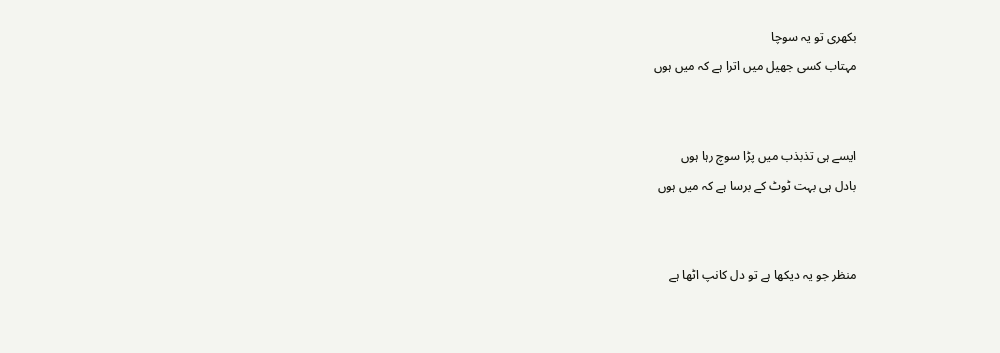بکھری تو یہ سوچا
مہتاب کسی جھیل میں اترا ہے کہ میں ہوں


ایسے ہی تذبذب میں پڑا سوچ رہا ہوں
بادل ہی بہت ٹوٹ کے برسا ہے کہ میں ہوں


منظر جو یہ دیکھا ہے تو دل کانپ اٹھا ہے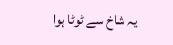یہ شاخ سے ٹوٹا ہوا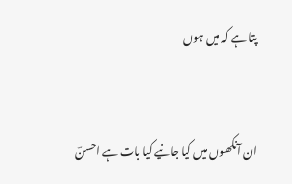پتا ہے کہ میں ہوں


ان آنکھوں میں کیا جانیے کیا بات ہے احسنؔ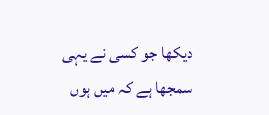دیکھا جو کسی نے یہی سمجھا ہے کہ میں ہوں